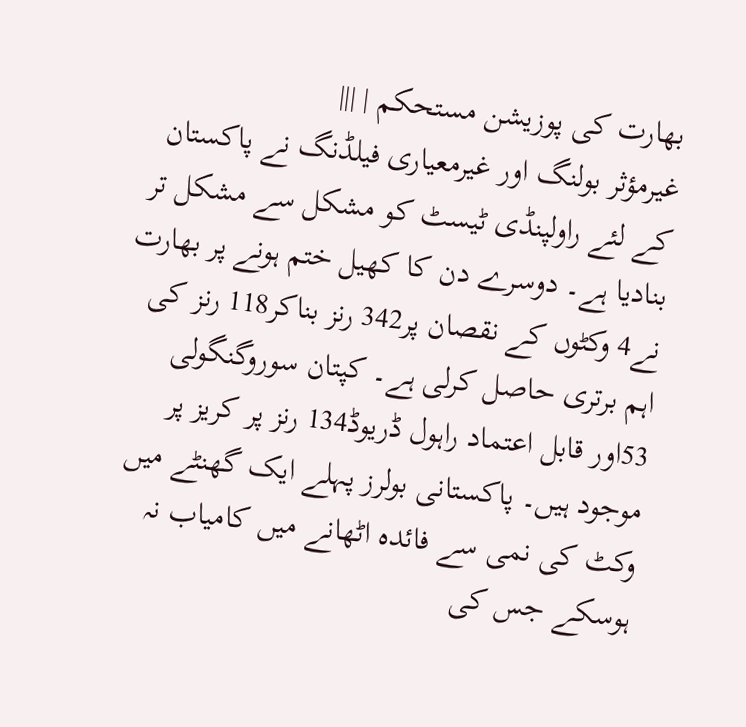بھارت کی پوزیشن مستحکم | |||
غیرمؤثر بولنگ اور غیرمعیاری فیلڈنگ نے پاکستان کے لئے راولپنڈی ٹیسٹ کو مشکل سے مشکل تر بنادیا ہے۔ دوسرے دن کا کھیل ختم ہونے پر بھارت نے4 وکٹوں کے نقصان پر342 رنز بناکر118 رنز کی اہم برتری حاصل کرلی ہے۔ کپتان سوروگنگولی 53اور قابل اعتماد راہول ڈریوڈ134 رنز پر کریز پر موجود ہیں۔ پاکستانی بولرز پہلے ایک گھنٹے میں وکٹ کی نمی سے فائدہ اٹھانے میں کامیاب نہ ہوسکے جس کی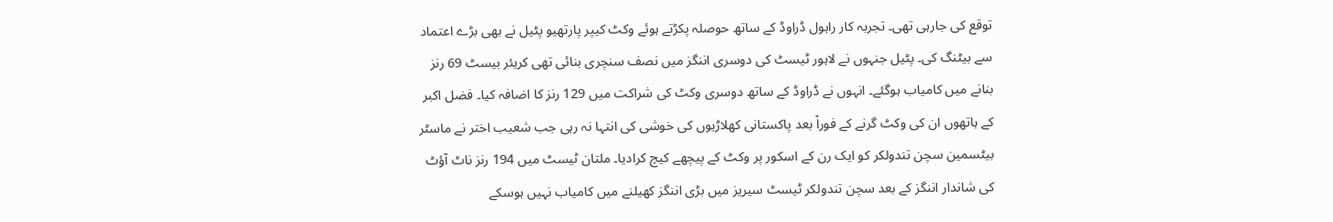توقع کی جارہی تھی۔ تجربہ کار راہول ڈراوڈ کے ساتھ حوصلہ پکڑتے ہوئے وکٹ کیپر پارتھیو پٹیل نے بھی بڑے اعتماد سے بیٹنگ کی۔ پٹیل جنہوں نے لاہور ٹیسٹ کی دوسری اننگز میں نصف سنچری بنائی تھی کریئر بیسٹ 69 رنز بنانے میں کامیاب ہوگئے۔ انہوں نے ڈراوڈ کے ساتھ دوسری وکٹ کی شراکت میں 129 رنز کا اضافہ کیا۔ فضل اکبر کے ہاتھوں ان کی وکٹ گرنے کے فوراً بعد پاکستانی کھلاڑیوں کی خوشی کی انتہا نہ رہی جب شعیب اختر نے ماسٹر بیٹسمین سچن تندولکر کو ایک رن کے اسکور پر وکٹ کے پیچھے کیچ کرادیا۔ ملتان ٹیسٹ میں 194 رنز ناٹ آؤٹ کی شاندار اننگز کے بعد سچن تندولکر ٹیسٹ سیریز میں بڑی اننگز کھیلنے میں کامیاب نہیں ہوسکے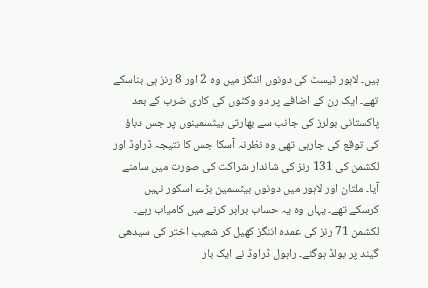ہیں۔ لاہور ٹیسٹ کی دونوں اننگز میں وہ 2 اور 8 رنز ہی بناسکے تھے۔ ایک رن کے اضافے پر دو وکٹوں کی کاری ضرب کے بعد پاکستانی بولرز کی جانب سے بھارتی بیٹسمینوں پر جس دباؤ کی توقع کی جارہی تھی وہ نظرنہ آسکا جس کا نتیجہ ڈراوڈ اور لکشمن کی 131 رنز کی شاندار شراکت کی صورت میں سامنے آیا۔ ملتان اور لاہور میں دونوں بیٹسمین بڑے اسکور نہیں کرسکے تھے۔ یہاں وہ یہ حساب برابر کرنے میں کامیاب رہے۔ لکشمن 71 رنز کی عمدہ اننگز کھیل کر شعیب اختر کی سیدھی گیند پر بولڈ ہوگئے۔ راہول ڈراوڈ نے ایک بار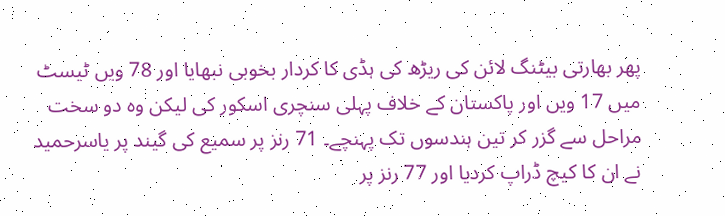پھر بھارتی بیٹنگ لائن کی ریڑھ کی ہڈی کا کردار بخوبی نبھایا اور 78 ویں ٹیسٹ میں 17 ویں اور پاکستان کے خلاف پہلی سنچری اسکور کی لیکن وہ دو سخت مراحل سے گزر کر تین ہندسوں تک پہنچے۔ 71 رنز پر سمیع کی گیند پر یاسرحمید نے ان کا کیچ ڈراپ کردیا اور 77 رنز پر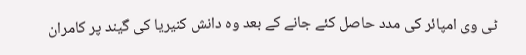ٹی وی امپائر کی مدد حاصل کئے جانے کے بعد وہ دانش کنیریا کی گیند پر کامران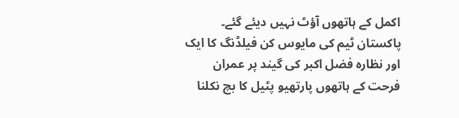اکمل کے ہاتھوں آؤٹ نہیں دیئے گئے۔ پاکستان ٹیم کی مایوس کن فیلڈنگ کا ایک اور نظارہ فضل اکبر کی گیند پر عمران فرحت کے ہاتھوں پارتھیو پٹیل کا بچ نکلنا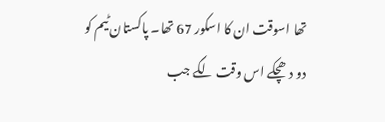تھا اسوقت ان کا اسکور 67 تھا۔ پاکستان ٹیم کو دو دھچکے اس وقت لگے جب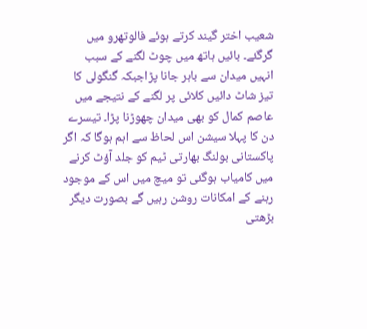شعیب اختر گیند کرتے ہوئے فالوتھرو میں گرگئے۔ بائیں ہاتھ میں چوٹ لگنے کے سبب انہیں میدان سے باہر جانا پڑاجبکہ گنگولی کا تیز شاٹ دائیں کلائی پر لگنے کے نتیجے میں عاصم کمال کو بھی میدان چھوڑنا پڑا۔ تیسرے دن کا پہلا سیشن اس لحاظ سے اہم ہوگا کہ اگر پاکستانی بولنگ بھارتی ٹیم کو جلد آؤٹ کرنے میں کامیاب ہوگئی تو میچ میں اس کے موجود رہنے کے امکانات روشن رہیں گے بصورت دیگر بڑھتی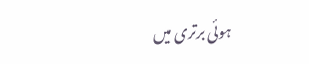ہوئی برتری میں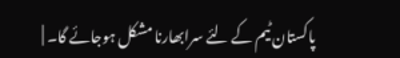پاکستان ٹیم کے لئے سرابھارنا مشکل ہوجائے گا۔ |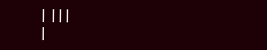| |||
|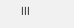|||